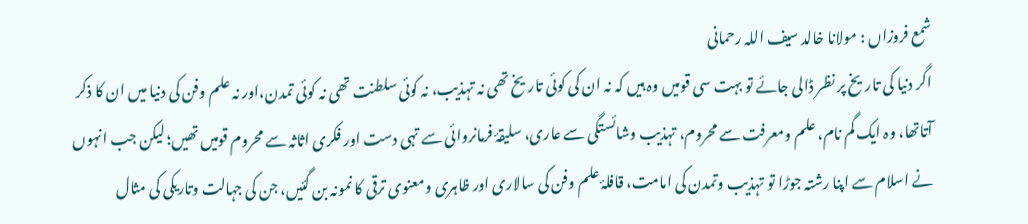شمع فروزاں : مولانا خالد سیف اللہ رحمانی
اگر دنیا کی تاریخ پر نظر ڈالی جائے تو بہت سی قومیں وہ ہیں کہ نہ ان کی کوئی تاریخ تھی نہ تہذیب، نہ کوئی سلطنت تھی نہ کوئی تمدن،اور نہ علم وفن کی دنیا میں ان کا ذکر آتاتھا، وہ ایک گم نام، علم ومعرفت سے محروم، تہذیب وشائستگی سے عاری، سلیقۂ فرمانروائی سے تہی دست اور فکری اثاثہ سے محروم قومیں تھیں؛ لیکن جب انہوں نے اسلام سے اپنا رشتہ جوڑا تو تہذیب وتمدن کی امامت، قافلۂ علم وفن کی سالاری اور ظاہری ومعنوی ترقی کا نمونہ بن گئیں، جن کی جہالت وتاریکی کی مثال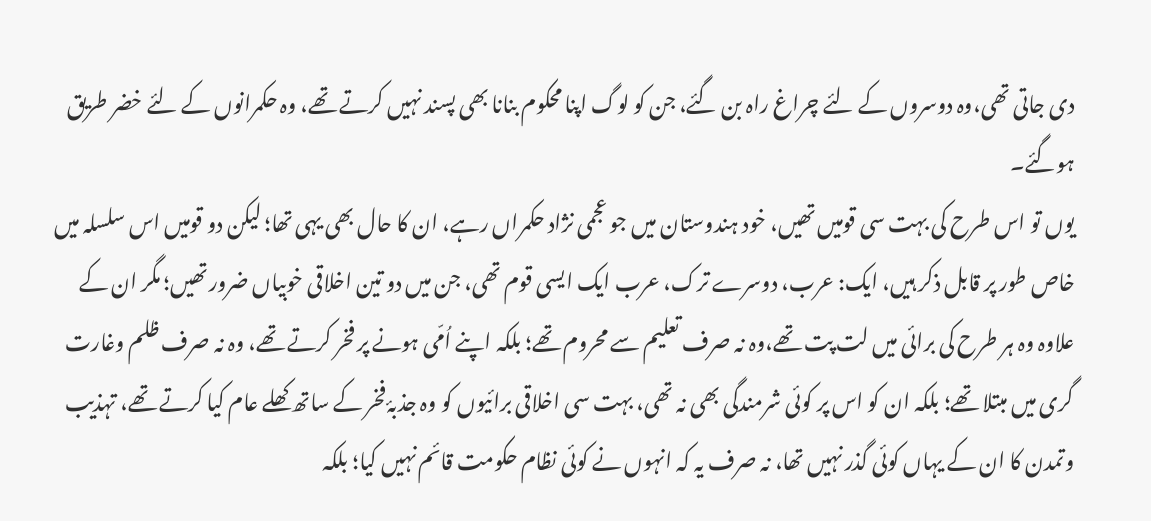دی جاتی تھی،وہ دوسروں کے لئے چراغ راہ بن گئے، جن کو لوگ اپنا محکوم بنانا بھی پسند نہیں کرتے تھے، وہ حکمرانوں کے لئے خضر طریق ہوگئے۔
یوں تو اس طرح کی بہت سی قومیں تھیں، خود ہندوستان میں جو عجمی نژاد حکمراں رہے، ان کا حال بھی یہی تھا؛ لیکن دو قومیں اس سلسلہ میں خاص طور پر قابل ذکر ہیں، ایک: عرب، دوسرے ترک، عرب ایک ایسی قوم تھی، جن میں دو تین اخلاقی خوبیاں ضرور تھیں؛ مگر ان کے علاوہ وہ ہر طرح کی برائی میں لت پت تھے،وہ نہ صرف تعلیم سے محروم تھے؛ بلکہ اپنے اُمّی ہونے پر فخر کرتے تھے، وہ نہ صرف ظلم وغارت گری میں مبتلا تھے؛ بلکہ ان کو اس پر کوئی شرمندگی بھی نہ تھی، بہت سی اخلاقی برائیوں کو وہ جذبۂ فخر کے ساتھ کھلے عام کیا کرتے تھے، تہذیب وتمدن کا ان کے یہاں کوئی گذر نہیں تھا، نہ صرف یہ کہ انہوں نے کوئی نظام حکومت قائم نہیں کیا؛ بلکہ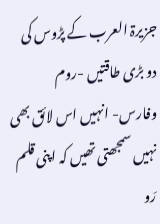جزیرۃ العرب کے پڑوس کی دو بڑی طاقتیں -روم وفارس- انہیں اس لائق بھی نہیں سمجھتی تھیں کہ اپنی قلم رَو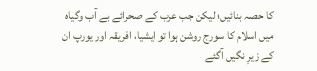کا حصہ بنائیں؛ لیکن جب عرب کے صحرائے بے آب وگیاہ میں اسلام کا سورج روشن ہوا تو ایشیا، افریقہ اور یورپ ان کے زیرِ نگیں آگئے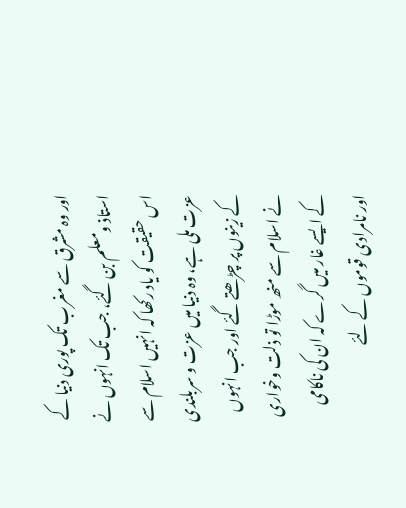اور وہ مشرق سے مغرب تک پوری دنیا کے استاذ ومعلم بن گئے، جب تک انہوں نے اس حقیقت کو یاد رکھا کہ انہیں اسلام سے عزت ملی ہے، وہ دنیا میں عزت و سربلندی کے زینوں پر چڑھتے گئے اور جب انہوں نے اسلام سے منھ موڑا تو ذلت وخواری کے ایسے غار میں گرے کہ ان کی ناکامی اور نامرادی قوموں کے لئے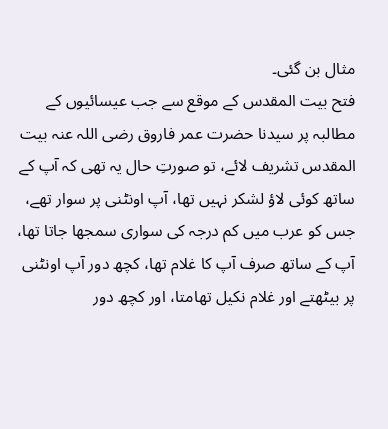مثال بن گئی۔
فتح بیت المقدس کے موقع سے جب عیسائیوں کے مطالبہ پر سیدنا حضرت عمر فاروق رضی اللہ عنہ بیت المقدس تشریف لائے، تو صورتِ حال یہ تھی کہ آپ کے ساتھ کوئی لاؤ لشکر نہیں تھا، آپ اونٹنی پر سوار تھے، جس کو عرب میں کم درجہ کی سواری سمجھا جاتا تھا، آپ کے ساتھ صرف آپ کا غلام تھا، کچھ دور آپ اونٹنی پر بیٹھتے اور غلام نکیل تھامتا، اور کچھ دور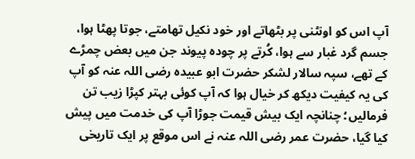آپ اس کو اونٹنی پر بٹھاتے اور خود نکیل تھامتے، جوتا پھٹا ہوا، جسم گرد غبار سے ہوا، کُرتے پر چودہ پیوند جن میں بعض چمڑے کے تھے، سپہ سالار لشکر حضرت ابو عبیدہ رضی اللہ عنہ کو آپ کی یہ کیفیت دیکھ کر خیال ہوا کہ آپ کوئی بہتر کپڑا زیب تن فرمالیں؛ چنانچہ ایک بیش قیمت جوڑا آپ کی خدمت میں پیش کیا گیا، حضرت عمر رضی اللہ عنہ نے اس موقع پر ایک تاریخی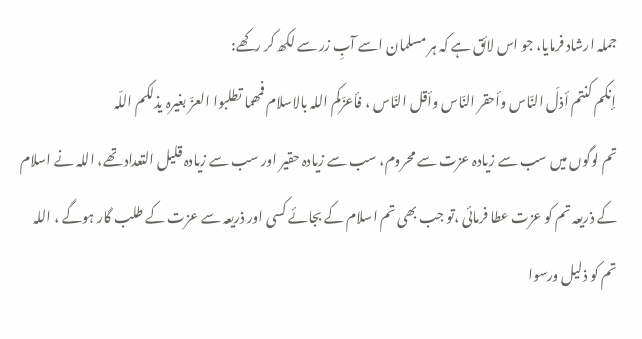جملہ ارشاد فرمایا، جو اس لائق ہے کہ ہر مسلمان اسے آبِ زر سے لکھ کر رکھے:
إنکم کنتم أذلّ النّاس وأحقر النّاس وأقل النّاس ، فأعزّکم اللہ بالاسلام فمھما تطلبوا العزّ بغیرہ یذلکم اللّہ
تم لوگوں میں سب سے زیادہ عزت سے محروم، سب سے زیادہ حقیر اور سب سے زیادہ قلیل التعداد تھے، اللہ نے اسلام کے ذریعہ تم کو عزت عطا فرمائی ،تو جب بھی تم اسلام کے بجائے کسی اور ذریعہ سے عزت کے طلب گار ہوگے ، اللہ تم کو ذلیل ورسوا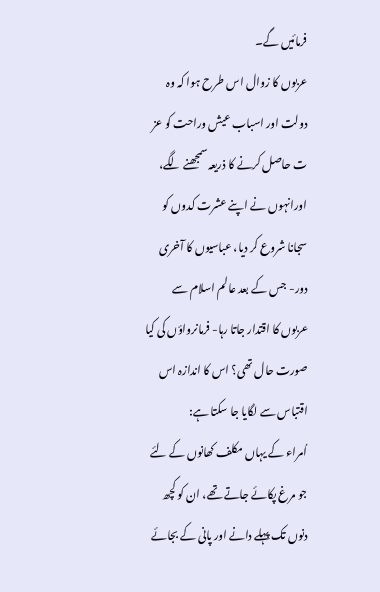فرمائیں گے۔
عربوں کا زوال اس طرح ہوا کہ وہ دولت اور اسباب عیش وراحت کو عز ت حاصل کرنے کا ذریعہ سمجھنے لگے، اورانہوں نے اپنے عشرت کدوں کو سجانا شروع کر دیا، عباسیوں کا آخری دور- جس کے بعد عالم اسلام سے عربوں کا اقتدار جاتا رہا- فرمانرواؤں کی کیا صورت حال تھی؟ اس کا اندازہ اس اقتباس سے لگایا جا سکتا ہے:
اُمراء کے یہاں مکلف کھانوں کے لئے جو مرغ پکائے جاتے تھے، ان کو کچھ دنوں تک پہلے دانے اور پانی کے بجائے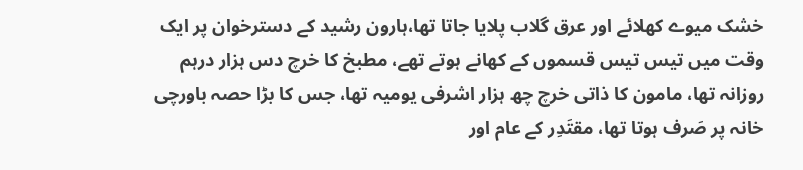خشک میوے کھلائے اور عرق گلاب پلایا جاتا تھا،ہارون رشید کے دسترخوان پر ایک وقت میں تیس تیس قسموں کے کھانے ہوتے تھے، مطبخ کا خرچ دس ہزار درہم روزانہ تھا، مامون کا ذاتی خرچ چھ ہزار اشرفی یومیہ تھا، جس کا بڑا حصہ باورچی خانہ پر صَرف ہوتا تھا، مقتَدِر کے عام اور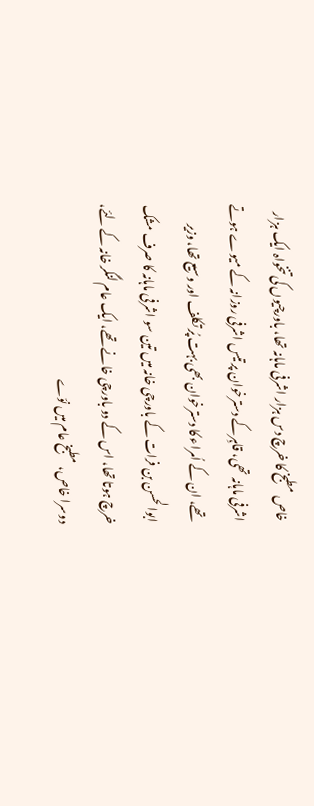خاص مطبخ کا خرچ دس ہزار اشرفی ماہانہ تھا، باورچیوں کی تنخواہ ایک ہزار اشرفی ماہانہ تھی، قاہِرکے دسترخوان پر تیس اشرفی روزانہ کے میوے ہوتے تھے، ان کے اُمراء کا دسترخوان بھی بہت پُر تکلف اور وسیع تھا، وزیر ابوالحسن بن فرات کے باورچی خانہ میں تین سو اشرفی ماہانہ کا صرف مشک خرچ ہوتا تھا، اس کے دو باورچی خانے تھے، ایک عام لنگر خانہ کے لئے، دوسرا خاص، مطبخ عام میں نوّے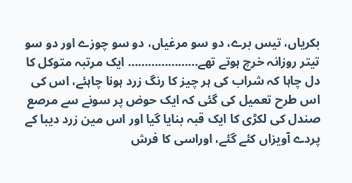بکریاں، تیس برے، دو سو مرغیاں، دو سو چوزے اور دو سو تیتر روزانہ خرچ ہوتے تھے………………… ایک مرتبہ متوکل کا دل چاہا کہ شراب کی ہر چیز کا رنگ زرد ہونا چاہئے، اس کی اس طرح تعمیل کی گئی کہ ایک حوض پر سونے سے مرصع صندل کی لکڑی کا ایک قبہ بنایا گیا اور اس مین زرد دیبا کے پردے آویزاں کئے گئے، اوراسی کا فرش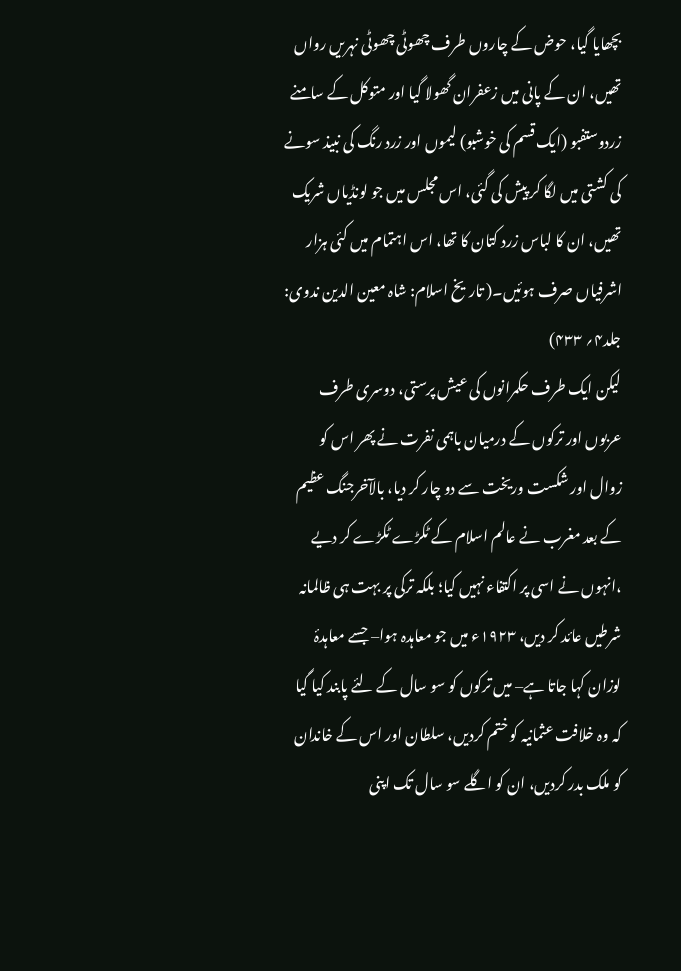بچھایا گیا، حوض کے چاروں طرف چھوٹی چھوٹی نہریں رواں تھیں، ان کے پانی میں زعفران گھولا گیا اور متوکل کے سامنے زردوستفبو (ایک قسم کی خوشبو) لیموں اور زرد رنگ کی نبیذ سونے کی کشتی میں لگا کر پیش کی گئی، اس مجلس میں جو لونڈیاں شریک تھیں، ان کا لباس زرد کتان کا تھا، اس اہتمام میں کئی ہزار اشرفیاں صرف ہوئیں۔( تاریخ اسلام: شاہ معین الدین ندوی: جلد۴؍ ۴۳۳)
لیکن ایک طرف حکمرانوں کی عیش پرستی، دوسری طرف عربوں اور ترکوں کے درمیان باہمی نفرت نے پھر اس کو زوال اور شکست وریخت سے دو چار کر دیا، بالآخرجنگ عظیم کے بعد مغرب نے عالم اسلام کے ٹکڑے ٹکڑے کر دیے ،انہوں نے اسی پر اکتفاء نہیں کیا؛ بلکہ ترکی پر بہت ہی ظالمانہ شرطیں عائد کر دیں، ۱۹۲۳ء میں جو معاہدہ ہوا– جسے معاہدۂ لوزان کہا جاتا ہے– میں ترکوں کو سو سال کے لئے پابند کیا گیا کہ وہ خلافت عثمانیہ کو ختم کردیں، سلطان اور اس کے خاندان کو ملک بدر کردیں، ان کو اگلے سو سال تک اپنی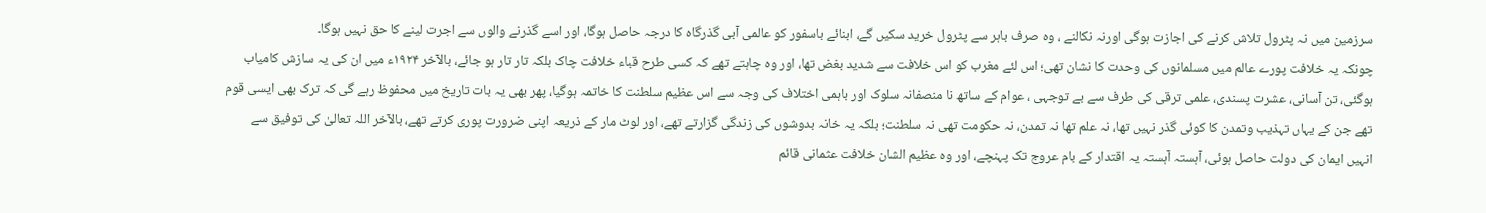سرزمین میں نہ پٹرول تلاش کرنے کی اجازت ہوگی اورنہ نکالنے ، وہ صرف باہر سے پٹرول خرید سکیں گے، ابنائے باسفور کو عالمی آبی گذرگاہ کا درجہ حاصل ہوگا، اور اسے گذرنے والوں سے اجرت لینے کا حق نہیں ہوگا۔
چونکہ یہ خلافت پورے عالم میں مسلمانوں کی وحدت کا نشان تھی؛ اس لئے مغرب کو اس خلافت سے شدید بغض تھا، اور وہ چاہتے تھے کہ کسی طرح قباء خلافت چاک بلکہ تار تار ہو جائے، بالآخر ۱۹۲۴ء میں ان کی یہ سازش کامیاب ہوگئی، تن آسانی، عشرت پسندی، علمی ترقی کی طرف سے بے توجہی ، عوام کے ساتھ نا منصفانہ سلوک اور باہمی اختلاف کی وجہ سے اس عظیم سلطنت کا خاتمہ ہوگیا، پھر بھی یہ بات تاریخ میں محفوظ رہے گی کہ ترک بھی ایسی قوم تھے جن کے یہاں تہذیب وتمدن کا کوئی گذر نہیں تھا، نہ علم تھا نہ تمدن، نہ حکومت تھی نہ سلطنت؛ بلکہ یہ خانہ بدوشوں کی زندگی گزارتے تھے، اور لوٹ مار کے ذریعہ اپنی ضرورت پوری کرتے تھے، بالآخر اللہ تعالیٰ کی توفیق سے انہیں ایمان کی دولت حاصل ہوئی، آہستہ آہستہ یہ اقتدار کے بام عروج تک پہنچے، اور وہ عظیم الشان خلافت عثمانی قائم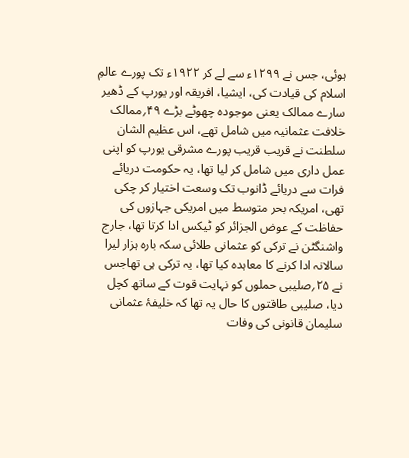ہوئی، جس نے ۱۲۹۹ء سے لے کر ۱۹۲۲ء تک پورے عالمِ اسلام کی قیادت کی، ایشیا، افریقہ اور یورپ کے ڈھیر سارے ممالک یعنی موجودہ چھوٹے بڑے ۴۹؍ممالک خلافت عثمانیہ میں شامل تھے، اس عظیم الشان سلطنت نے قریب قریب پورے مشرقی یورپ کو اپنی عمل داری میں شامل کر لیا تھا، یہ حکومت دریائے فرات سے دریائے ڈانوب تک وسعت اختیار کر چکی تھی، امریکہ بحر متوسط میں امریکی جہازوں کی حفاظت کے عوض الجزائر کو ٹیکس ادا کرتا تھا، جارج واشنگٹن نے ترکی کو عثمانی طلائی سکہ بارہ ہزار لیرا سالانہ ادا کرنے کا معاہدہ کیا تھا، یہ ترکی ہی تھاجس نے ۲۵؍صلیبی حملوں کو نہایت قوت کے ساتھ کچل دیا، صلیبی طاقتوں کا حال یہ تھا کہ خلیفۂ عثمانی سلیمان قانونی کی وفات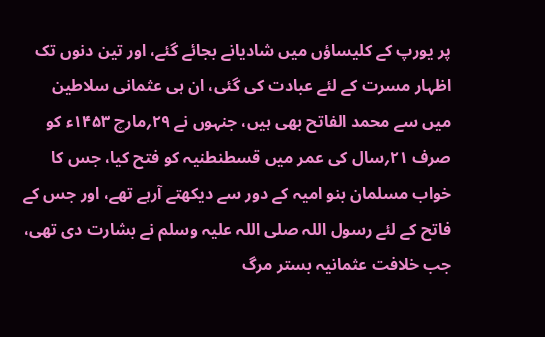پر یورپ کے کلیساؤں میں شادیانے بجائے گئے، اور تین دنوں تک اظہار مسرت کے لئے عبادت کی گئی، ان ہی عثمانی سلاطین میں سے محمد الفاتح بھی ہیں، جنہوں نے ۲۹؍مارچ ۱۴۵۳ء کو صرف ۲۱؍سال کی عمر میں قسطنطنیہ کو فتح کیا، جس کا خواب مسلمان بنو امیہ کے دور سے دیکھتے آرہے تھے، اور جس کے فاتح کے لئے رسول اللہ صلی اللہ علیہ وسلم نے بشارت دی تھی، جب خلافت عثمانیہ بستر مرگ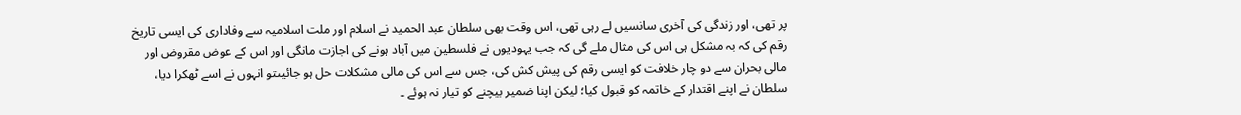پر تھی، اور زندگی کی آخری سانسیں لے رہی تھی، اس وقت بھی سلطان عبد الحمید نے اسلام اور ملت اسلامیہ سے وفاداری کی ایسی تاریخ رقم کی کہ بہ مشکل ہی اس کی مثال ملے گی کہ جب یہودیوں نے فلسطین میں آباد ہونے کی اجازت مانگی اور اس کے عوض مقروض اور مالی بحران سے دو چار خلافت کو ایسی رقم کی پیش کش کی، جس سے اس کی مالی مشکلات حل ہو جائیںتو انہوں نے اسے ٹھکرا دیا، سلطان نے اپنے اقتدار کے خاتمہ کو قبول کیا؛ لیکن اپنا ضمیر بیچنے کو تیار نہ ہوئے ۔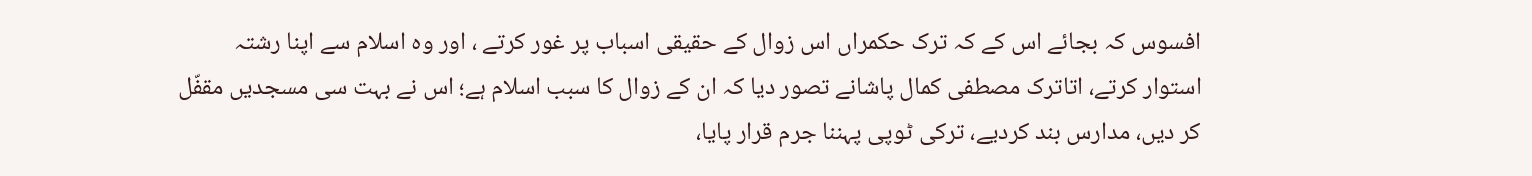افسوس کہ بجائے اس کے کہ ترک حکمراں اس زوال کے حقیقی اسباب پر غور کرتے ، اور وہ اسلام سے اپنا رشتہ استوار کرتے، اتاترک مصطفی کمال پاشانے تصور دیا کہ ان کے زوال کا سبب اسلام ہے؛ اس نے بہت سی مسجدیں مقفّل کر دیں، مدارس بند کردیے، ترکی ٹوپی پہننا جرم قرار پایا،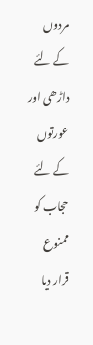مردوں کے لئے داڑھی اور عورتوں کے لئے حجاب کو ممنوع قرار دیا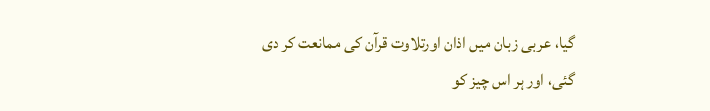گیا، عربی زبان میں اذان اورتلاوت قرآن کی ممانعت کر دی گئی، اور ہر اس چیز کو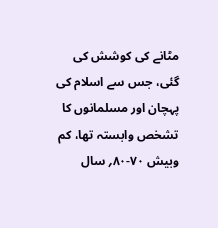مٹانے کی کوشش کی گئی، جس سے اسلام کی پہچان اور مسلمانوں کا تشخص وابستہ تھا، کم وبیش ۷۰-۸۰؍ سال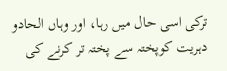ترکی اسی حال میں رہا، اور وہاں الحادو دہریت کوپختہ سے پختہ تر کرنے کی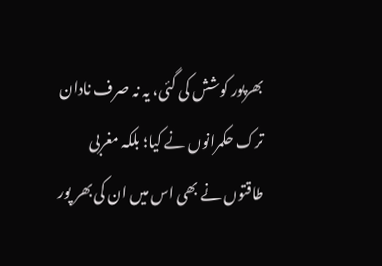بھرپور کوشش کی گئی، یہ نہ صرف نادان ترک حکمرانوں نے کیا؛ بلکہ مغربی طاقتوں نے بھی اس میں ان کی بھر پور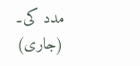مدد کی۔ (جاری)